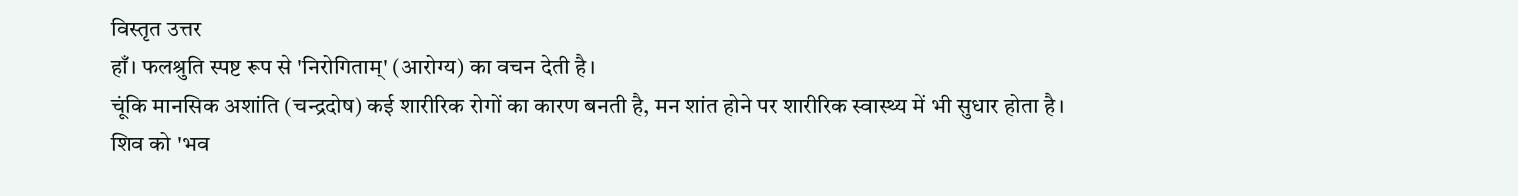विस्तृत उत्तर
हाँ। फलश्रुति स्पष्ट रूप से 'निरोगिताम्' (आरोग्य) का वचन देती है।
चूंकि मानसिक अशांति (चन्द्रदोष) कई शारीरिक रोगों का कारण बनती है, मन शांत होने पर शारीरिक स्वास्थ्य में भी सुधार होता है।
शिव को 'भव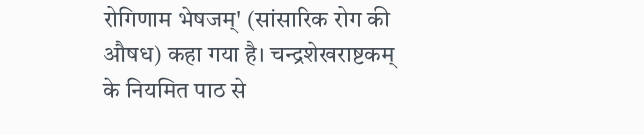रोगिणाम भेषजम्' (सांसारिक रोग की औषध) कहा गया है। चन्द्रशेखराष्टकम् के नियमित पाठ से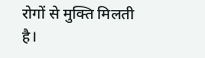रोगों से मुक्ति मिलती है।